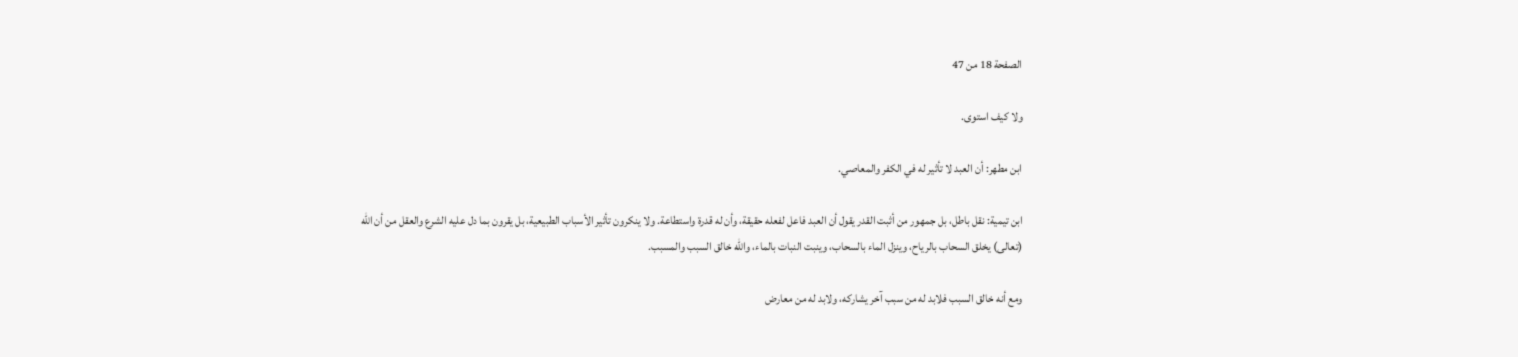الصفحة 18 من 47

ولا كيف استوى.

ابن مطهر: أن العبد لا تأثير له في الكفر والمعاصي.

ابن تيمية: نقل باطل، بل جمهور من أثبت القدر يقول أن العبد فاعل لفعله حقيقة، وأن له قدرة واستطاعة. ولا ينكرون تأثير الأسباب الطبيعية، بل يقرون بما دل عليه الشرع والعقل من أن الله (تعالى) يخلق السحاب بالرياح، وينزل الماء بالسحاب، وينبت النبات بالماء، والله خالق السبب والمسبب.

ومع أنه خالق السبب فلابد له من سبب آخر يشاركه، ولابد له من معارض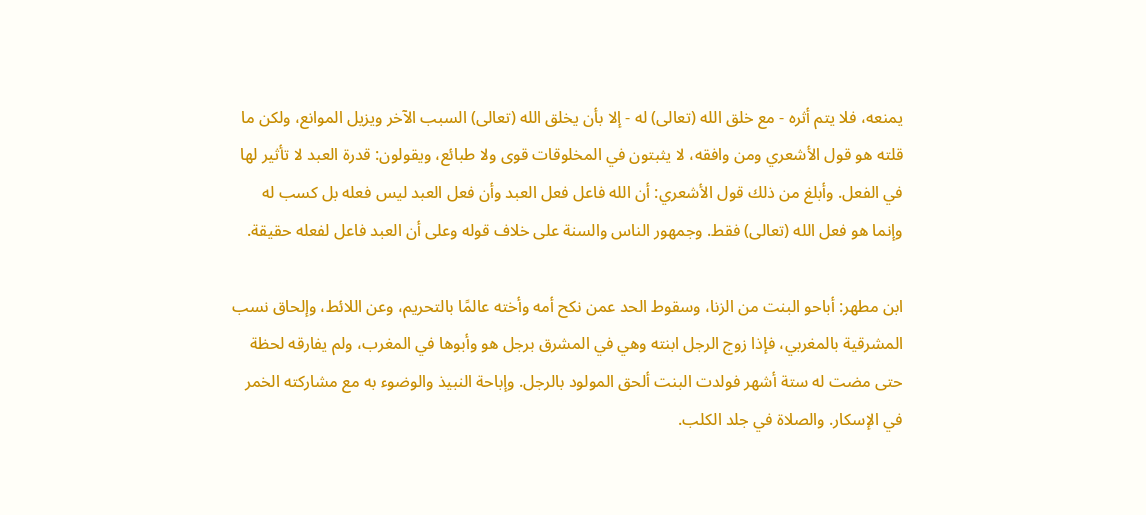يمنعه، فلا يتم أثره - مع خلق الله (تعالى) له - إلا بأن يخلق الله (تعالى) السبب الآخر ويزيل الموانع، ولكن ما قلته هو قول الأشعري ومن وافقه، لا يثبتون في المخلوقات قوى ولا طبائع، ويقولون: قدرة العبد لا تأثير لها في الفعل. وأبلغ من ذلك قول الأشعري: أن الله فاعل فعل العبد وأن فعل العبد ليس فعله بل كسب له وإنما هو فعل الله (تعالى) فقط. وجمهور الناس والسنة على خلاف قوله وعلى أن العبد فاعل لفعله حقيقة.

ابن مطهر: أباحو البنت من الزنا، وسقوط الحد عمن نكح أمه وأخته عالمًا بالتحريم، وعن اللائط، وإلحاق نسب المشرقية بالمغربي، فإذا زوج الرجل ابنته وهي في المشرق برجل هو وأبوها في المغرب، ولم يفارقه لحظة حتى مضت له ستة أشهر فولدت البنت ألحق المولود بالرجل. وإباحة النبيذ والوضوء به مع مشاركته الخمر في الإسكار. والصلاة في جلد الكلب.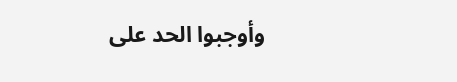وأوجبوا الحد على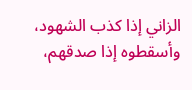الزاني إذا كذب الشهود، وأسقطوه إذا صدقهم،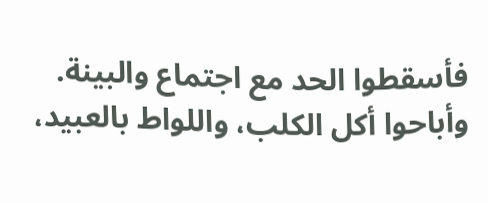فأسقطوا الحد مع اجتماع والبينة. وأباحوا أكل الكلب، واللواط بالعبيد،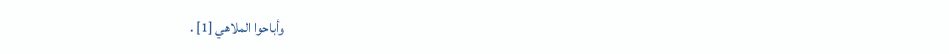وأباحوا الملاهي [1] .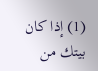(1) إذا كان بيتك من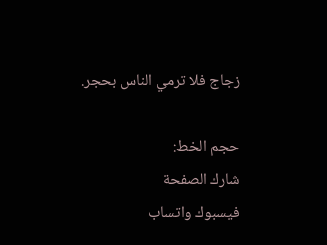زجاج فلا ترمي الناس بحجر.

حجم الخط:
شارك الصفحة
فيسبوك واتساب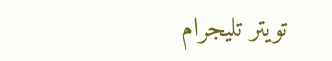تويتر تليجرام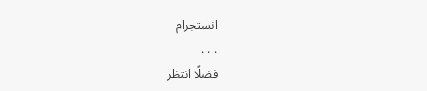انستجرام
. . .
فضلًا انتظر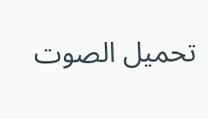تحميل الصوت